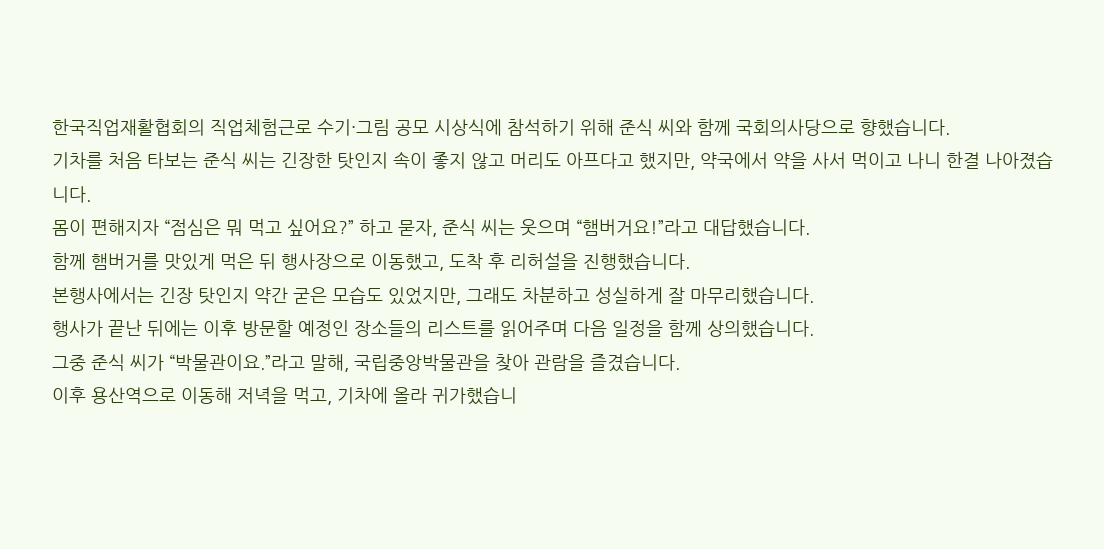한국직업재활협회의 직업체험근로 수기·그림 공모 시상식에 참석하기 위해 준식 씨와 함께 국회의사당으로 향했습니다.
기차를 처음 타보는 준식 씨는 긴장한 탓인지 속이 좋지 않고 머리도 아프다고 했지만, 약국에서 약을 사서 먹이고 나니 한결 나아졌습니다.
몸이 편해지자 “점심은 뭐 먹고 싶어요?” 하고 묻자, 준식 씨는 웃으며 “햄버거요!”라고 대답했습니다.
함께 햄버거를 맛있게 먹은 뒤 행사장으로 이동했고, 도착 후 리허설을 진행했습니다.
본행사에서는 긴장 탓인지 약간 굳은 모습도 있었지만, 그래도 차분하고 성실하게 잘 마무리했습니다.
행사가 끝난 뒤에는 이후 방문할 예정인 장소들의 리스트를 읽어주며 다음 일정을 함께 상의했습니다.
그중 준식 씨가 “박물관이요.”라고 말해, 국립중앙박물관을 찾아 관람을 즐겼습니다.
이후 용산역으로 이동해 저녁을 먹고, 기차에 올라 귀가했습니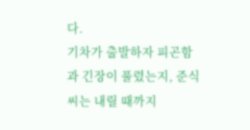다.
기차가 출발하자 피곤함과 긴장이 풀렸는지, 준식 씨는 내릴 때까지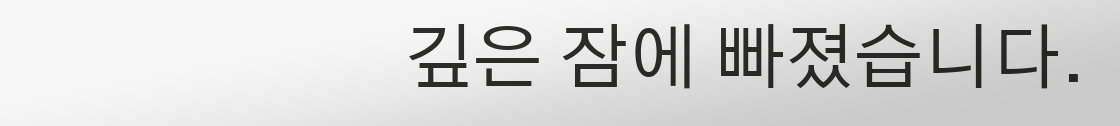깊은 잠에 빠졌습니다.